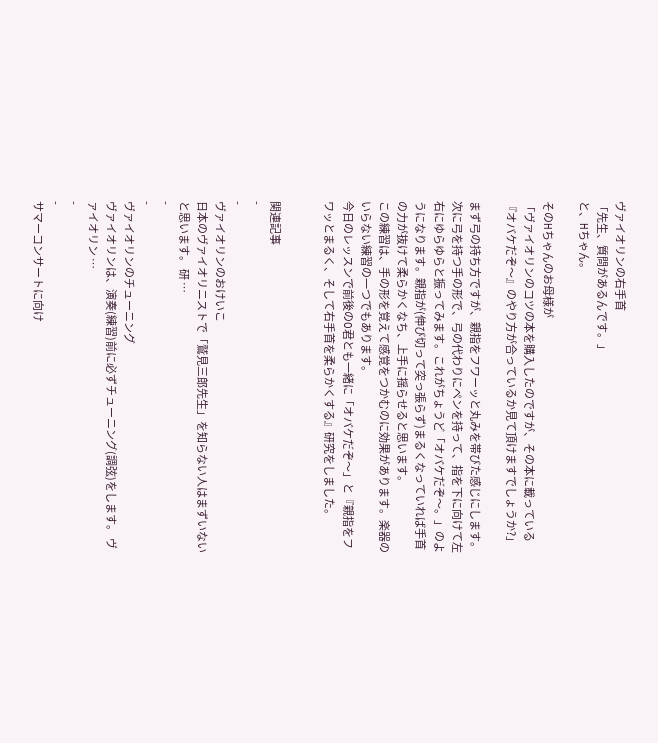ヴァイオリンの右手首
「先生、質問があるんです。」
と、Hちゃん。

そのHちゃんのお母様が
「ヴァイオリンのコツの本を購入したのですが、その本に載っている『オバケだぞ〜』のやり方が合っているか見て頂けますでしょうか?」

まず弓の持ち方ですが、親指をフワーッと丸みを帯びた感じにします。
次に弓を持つ手の形で、弓の代わりにペンを持って、指を下に向けて左右にゆらゆらと振ってみます。これがちょうど「オバケだぞ〜。」のようになります。親指が(伸び切って突っ張らず)まるくなっていれば手首の力が抜けて柔らかくなち、上手に揺らせると思います。
この練習は、手の形を覚えて感覚をつかむのに効果があります。楽器のいらない練習の一つでもあります。
今日のレッスンで前後のO君とも一緒に「オバケだぞ〜」と『親指をフワッとまるく、そして右手首を柔らかくする』研究をしました。


関連記事
-
-
ヴァイオリンのおけいこ
日本のヴァイオリニストで「鷲見三郎先生」を知らない人はまずいないと思います。 研 …
-
-
ヴァイオリンのチューニング
ヴァイオリンは、演奏(練習)前に必ずチューニング(調弦)をします。 ヴァイオリン …
-
-
サマーコンサートに向け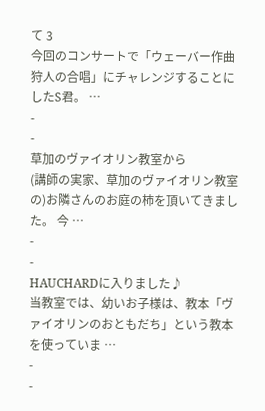て 3
今回のコンサートで「ウェーバー作曲 狩人の合唱」にチャレンジすることにしたS君。 …
-
-
草加のヴァイオリン教室から
(講師の実家、草加のヴァイオリン教室の)お隣さんのお庭の柿を頂いてきました。 今 …
-
-
HAUCHARDに入りました♪
当教室では、幼いお子様は、教本「ヴァイオリンのおともだち」という教本を使っていま …
-
-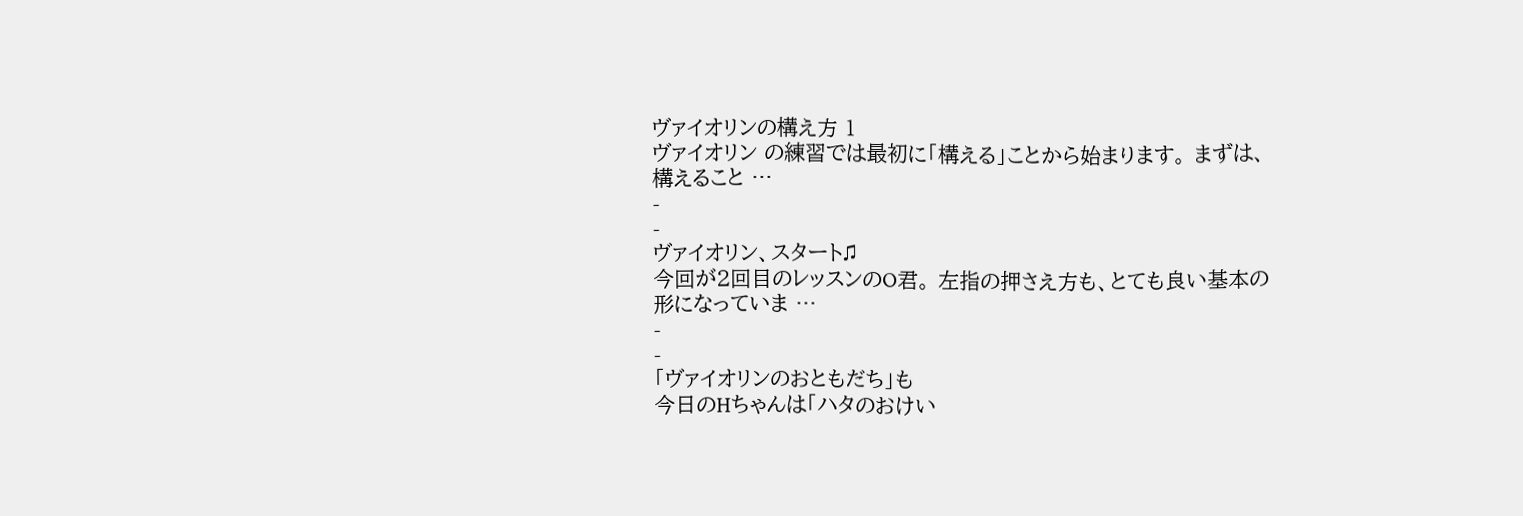ヴァイオリンの構え方 1
ヴァイオリン の練習では最初に「構える」ことから始まります。 まずは、構えること …
-
-
ヴァイオリン、スタート♫
今回が2回目のレッスンのO君。 左指の押さえ方も、とても良い基本の形になっていま …
-
-
「ヴァイオリンのおともだち」も
今日のHちゃんは「ハタのおけい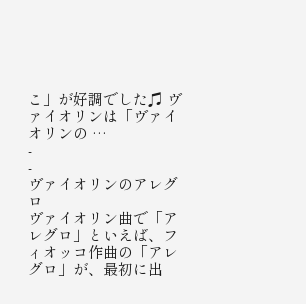こ」が好調でした♫ ヴァイオリンは「ヴァイオリンの …
-
-
ヴァイオリンのアレグロ
ヴァイオリン曲で「アレグロ」といえば、フィオッコ作曲の「アレグロ」が、最初に出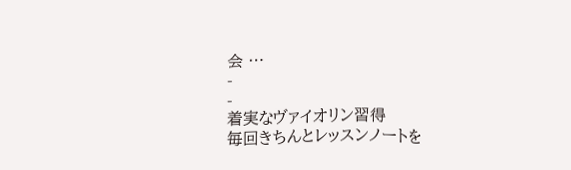会 …
-
-
着実なヴァイオリン習得
毎回きちんとレッスンノートを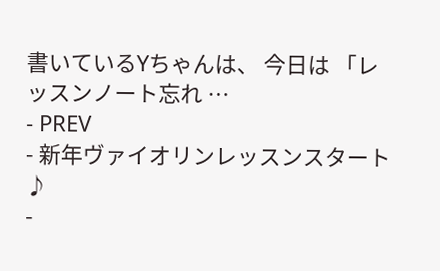書いているYちゃんは、 今日は 「レッスンノート忘れ …
- PREV
- 新年ヴァイオリンレッスンスタート♪
-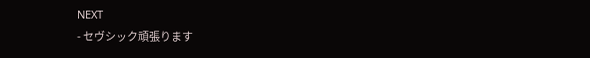NEXT
- セヴシック頑張ります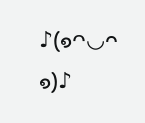♪(๑ᴖ◡ᴖ๑)♪